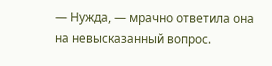— Нужда, — мрачно ответила она на невысказанный вопрос.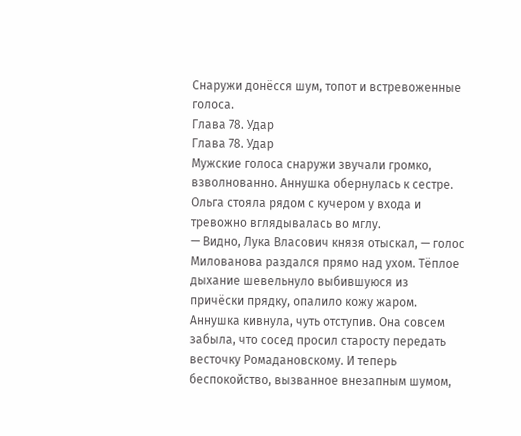Снаружи донёсся шум, топот и встревоженные голоса.
Глава 78. Удар
Глава 78. Удар
Мужские голоса снаружи звучали громко, взволнованно. Аннушка обернулась к сестре. Ольга стояла рядом с кучером у входа и тревожно вглядывалась во мглу.
— Видно, Лука Власович князя отыскал, — голос Милованова раздался прямо над ухом. Тёплое дыхание шевельнуло выбившуюся из причёски прядку, опалило кожу жаром.
Аннушка кивнула, чуть отступив. Она совсем забыла, что сосед просил старосту передать весточку Ромадановскому. И теперь беспокойство, вызванное внезапным шумом,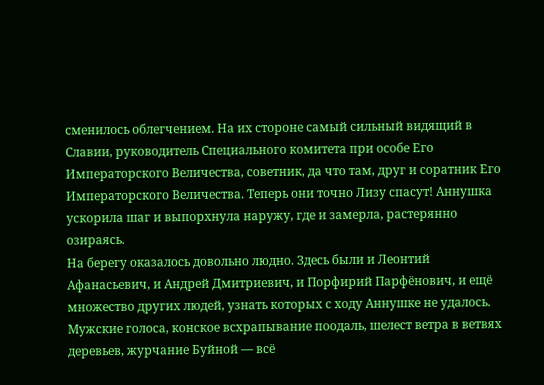сменилось облегчением. На их стороне самый сильный видящий в Славии, руководитель Специального комитета при особе Его Императорского Величества, советник, да что там, друг и соратник Его Императорского Величества. Теперь они точно Лизу спасут! Аннушка ускорила шаг и выпорхнула наружу, где и замерла, растерянно озираясь.
На берегу оказалось довольно людно. Здесь были и Леонтий Афанасьевич, и Андрей Дмитриевич, и Порфирий Парфёнович, и ещё множество других людей, узнать которых с ходу Аннушке не удалось. Мужские голоса, конское всхрапывание поодаль, шелест ветра в ветвях деревьев, журчание Буйной — всё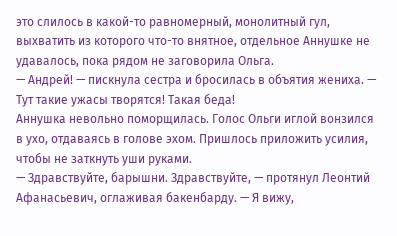это слилось в какой-то равномерный, монолитный гул, выхватить из которого что-то внятное, отдельное Аннушке не удавалось, пока рядом не заговорила Ольга.
— Андрей! — пискнула сестра и бросилась в объятия жениха. — Тут такие ужасы творятся! Такая беда!
Аннушка невольно поморщилась. Голос Ольги иглой вонзился в ухо, отдаваясь в голове эхом. Пришлось приложить усилия, чтобы не заткнуть уши руками.
— Здравствуйте, барышни. Здравствуйте, — протянул Леонтий Афанасьевич, оглаживая бакенбарду. — Я вижу,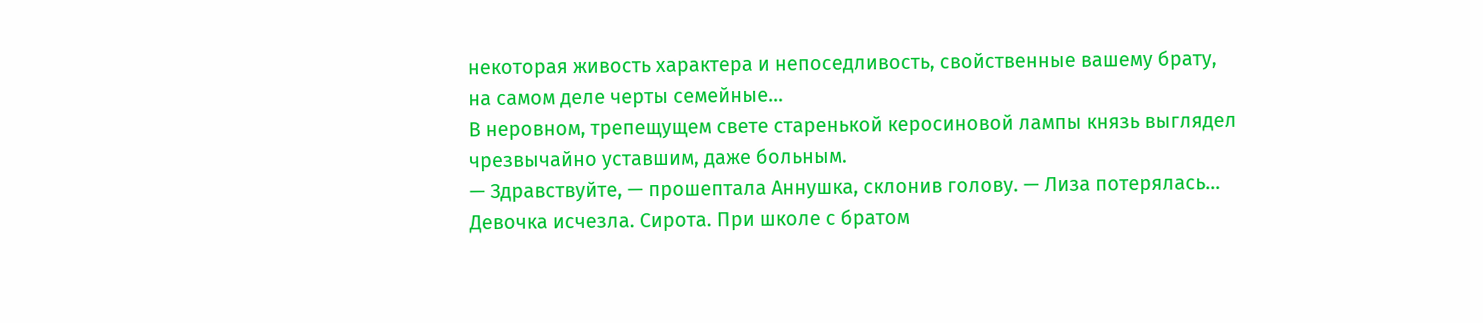некоторая живость характера и непоседливость, свойственные вашему брату, на самом деле черты семейные…
В неровном, трепещущем свете старенькой керосиновой лампы князь выглядел чрезвычайно уставшим, даже больным.
— Здравствуйте, — прошептала Аннушка, склонив голову. — Лиза потерялась… Девочка исчезла. Сирота. При школе с братом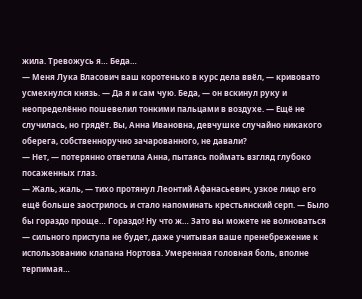жила. Тревожусь я… Беда…
— Меня Лука Власович ваш коротенько в курс дела ввёл, — кривовато усмехнулся князь. — Да я и сам чую. Беда, — он вскинул руку и неопределённо пошевелил тонкими пальцами в воздухе. — Ещё не случилась, но грядёт. Вы, Анна Ивановна, девчушке случайно никакого оберега, собственноручно зачарованного, не давали?
— Нет, — потерянно ответила Анна, пытаясь поймать взгляд глубоко посаженных глаз.
— Жаль, жаль, — тихо протянул Леонтий Афанасьевич, узкое лицо его ещё больше заострилось и стало напоминать крестьянский серп. — Было бы гораздо проще… Гораздо! Ну что ж… Зато вы можете не волноваться — сильного приступа не будет, даже учитывая ваше пренебрежение к использованию клапана Нортова. Умеренная головная боль, вполне терпимая…